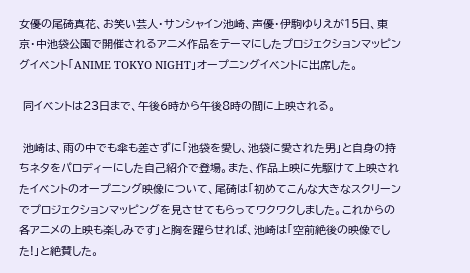女優の尾碕真花、お笑い芸人・サンシャイン池崎、声優・伊駒ゆりえが15日、東京・中池袋公園で開催されるアニメ作品をテーマにしたプロジェクションマッピングイベント「ANIME TOKYO NIGHT」オープニングイベントに出席した。

 同イベントは23日まで、午後6時から午後8時の間に上映される。

 池崎は、雨の中でも傘も差さずに「池袋を愛し、池袋に愛された男」と自身の持ちネタをパロディーにした自己紹介で登場。また、作品上映に先駆けて上映されたイベントのオープニング映像について、尾碕は「初めてこんな大きなスクリーンでプロジェクションマッピングを見させてもらってワクワクしました。これからの各アニメの上映も楽しみです」と胸を躍らせれば、池崎は「空前絶後の映像でした!」と絶賛した。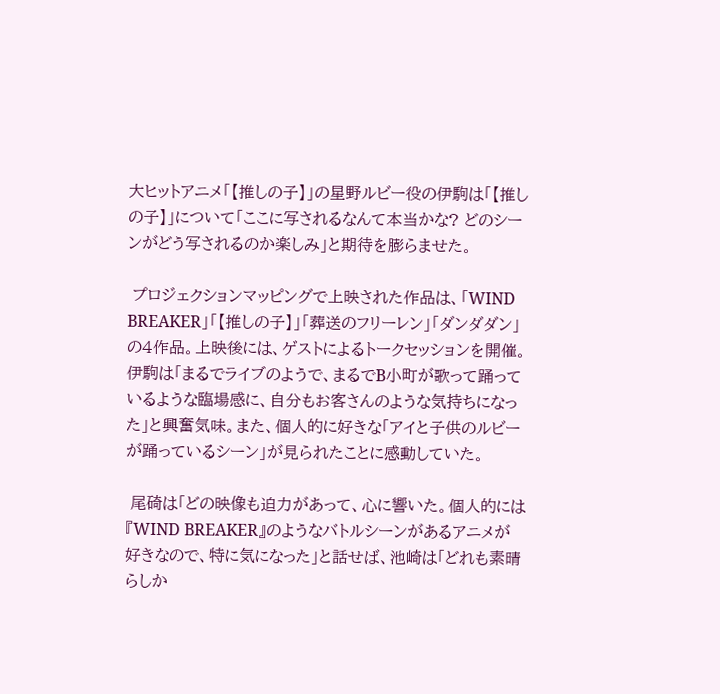大ヒットアニメ「【推しの子】」の星野ルビー役の伊駒は「【推しの子】」について「ここに写されるなんて本当かな? どのシーンがどう写されるのか楽しみ」と期待を膨らませた。

 プロジェクションマッピングで上映された作品は、「WIND BREAKER」「【推しの子】」「葬送のフリーレン」「ダンダダン」の4作品。上映後には、ゲストによるトークセッションを開催。伊駒は「まるでライブのようで、まるでB小町が歌って踊っているような臨場感に、自分もお客さんのような気持ちになった」と興奮気味。また、個人的に好きな「アイと子供のルビーが踊っているシーン」が見られたことに感動していた。

 尾碕は「どの映像も迫力があって、心に響いた。個人的には『WIND BREAKER』のようなバトルシーンがあるアニメが好きなので、特に気になった」と話せば、池崎は「どれも素晴らしか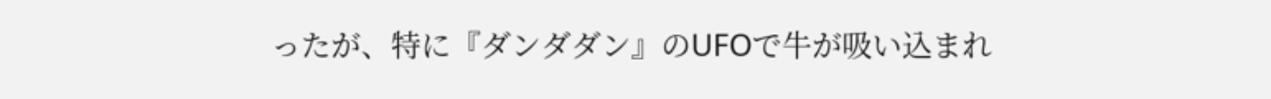ったが、特に『ダンダダン』のUFOで牛が吸い込まれ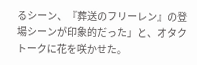るシーン、『葬送のフリーレン』の登場シーンが印象的だった」と、オタクトークに花を咲かせた。